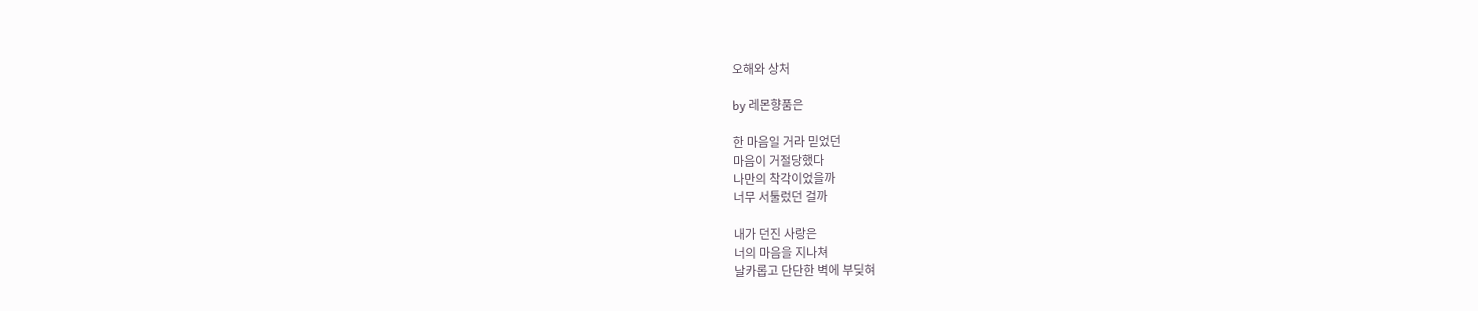오해와 상처

by 레몬향품은

한 마음일 거라 믿었던
마음이 거절당했다
나만의 착각이었을까
너무 서툴렀던 걸까

내가 던진 사랑은
너의 마음을 지나쳐
날카롭고 단단한 벽에 부딪혀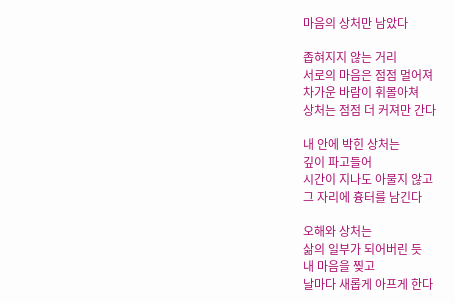마음의 상처만 남았다

좁혀지지 않는 거리
서로의 마음은 점점 멀어져
차가운 바람이 휘몰아쳐
상처는 점점 더 커져만 간다

내 안에 박힌 상처는
깊이 파고들어
시간이 지나도 아물지 않고
그 자리에 흉터를 남긴다

오해와 상처는
삶의 일부가 되어버린 듯
내 마음을 찢고
날마다 새롭게 아프게 한다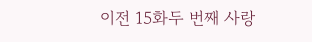이전 15화두 번째 사랑